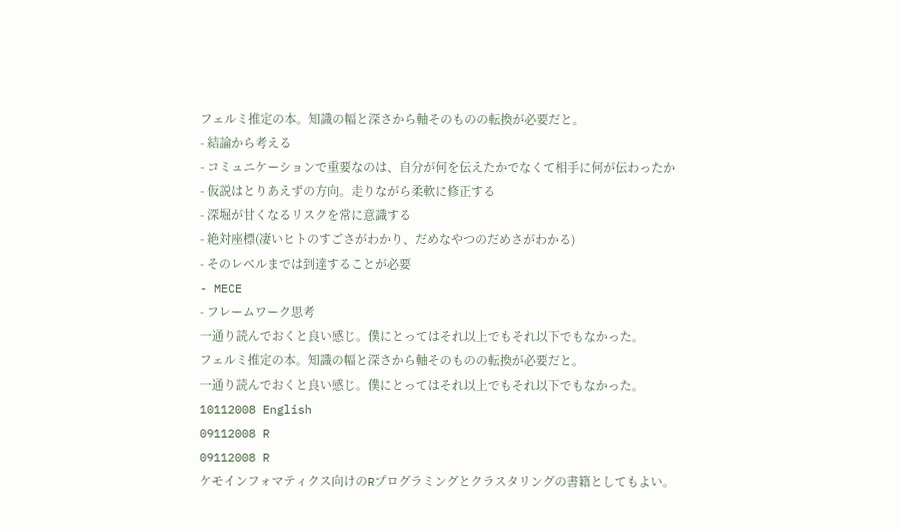フェルミ推定の本。知識の幅と深さから軸そのものの転換が必要だと。
- 結論から考える
- コミュニケーションで重要なのは、自分が何を伝えたかでなくて相手に何が伝わったか
- 仮説はとりあえずの方向。走りながら柔軟に修正する
- 深堀が甘くなるリスクを常に意識する
- 絶対座標(凄いヒトのすごさがわかり、だめなやつのだめさがわかる)
- そのレベルまでは到達することが必要
- MECE
- フレームワーク思考
一通り読んでおくと良い感じ。僕にとってはそれ以上でもそれ以下でもなかった。
フェルミ推定の本。知識の幅と深さから軸そのものの転換が必要だと。
一通り読んでおくと良い感じ。僕にとってはそれ以上でもそれ以下でもなかった。
10112008 English
09112008 R
09112008 R
ケモインフォマティクス向けのRプログラミングとクラスタリングの書籍としてもよい。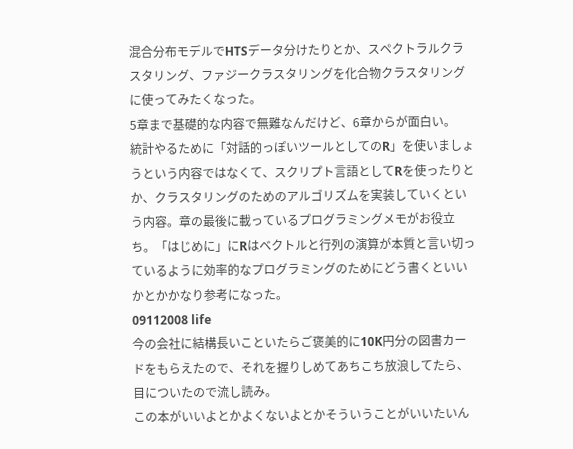混合分布モデルでHTSデータ分けたりとか、スペクトラルクラスタリング、ファジークラスタリングを化合物クラスタリングに使ってみたくなった。
5章まで基礎的な内容で無難なんだけど、6章からが面白い。
統計やるために「対話的っぽいツールとしてのR」を使いましょうという内容ではなくて、スクリプト言語としてRを使ったりとか、クラスタリングのためのアルゴリズムを実装していくという内容。章の最後に載っているプログラミングメモがお役立ち。「はじめに」にRはベクトルと行列の演算が本質と言い切っているように効率的なプログラミングのためにどう書くといいかとかかなり参考になった。
09112008 life
今の会社に結構長いこといたらご褒美的に10K円分の図書カードをもらえたので、それを握りしめてあちこち放浪してたら、目についたので流し読み。
この本がいいよとかよくないよとかそういうことがいいたいん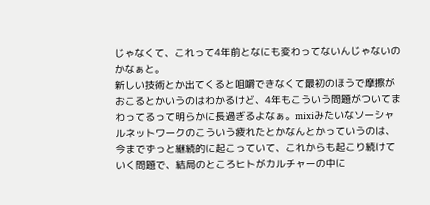じゃなくて、これって4年前となにも変わってないんじゃないのかなぁと。
新しい技術とか出てくると咀嚼できなくて最初のほうで摩擦がおこるとかいうのはわかるけど、4年もこういう問題がついてまわってるって明らかに長過ぎるよなぁ。mixiみたいなソーシャルネットワークのこういう疲れたとかなんとかっていうのは、今までずっと継続的に起こっていて、これからも起こり続けていく問題で、結局のところヒトがカルチャーの中に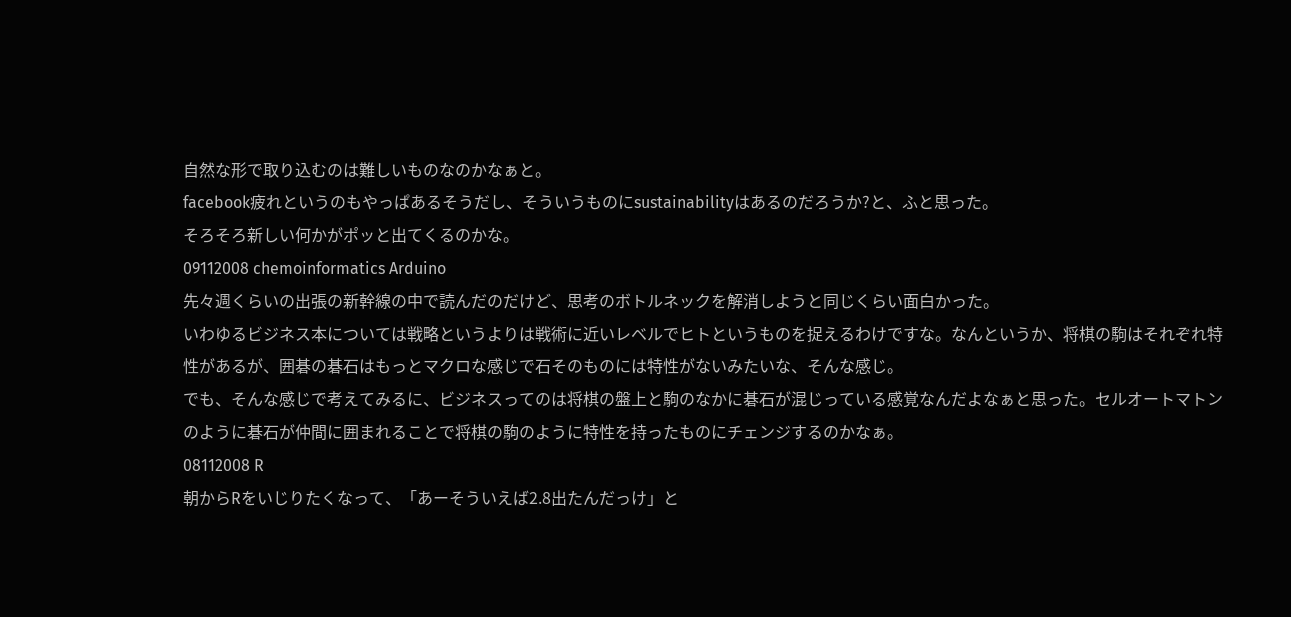自然な形で取り込むのは難しいものなのかなぁと。
facebook疲れというのもやっぱあるそうだし、そういうものにsustainabilityはあるのだろうか?と、ふと思った。
そろそろ新しい何かがポッと出てくるのかな。
09112008 chemoinformatics Arduino
先々週くらいの出張の新幹線の中で読んだのだけど、思考のボトルネックを解消しようと同じくらい面白かった。
いわゆるビジネス本については戦略というよりは戦術に近いレベルでヒトというものを捉えるわけですな。なんというか、将棋の駒はそれぞれ特性があるが、囲碁の碁石はもっとマクロな感じで石そのものには特性がないみたいな、そんな感じ。
でも、そんな感じで考えてみるに、ビジネスってのは将棋の盤上と駒のなかに碁石が混じっている感覚なんだよなぁと思った。セルオートマトンのように碁石が仲間に囲まれることで将棋の駒のように特性を持ったものにチェンジするのかなぁ。
08112008 R
朝からRをいじりたくなって、「あーそういえば2.8出たんだっけ」と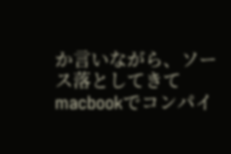か言いながら、ソース落としてきてmacbookでコンパイ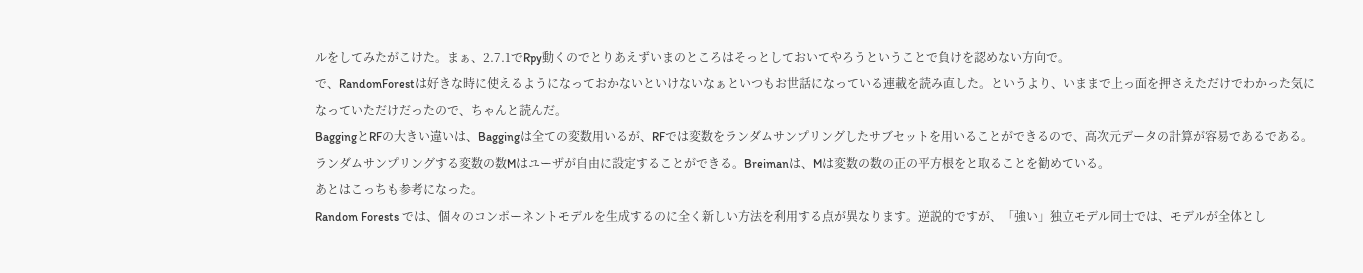ルをしてみたがこけた。まぁ、2.7.1でRpy動くのでとりあえずいまのところはそっとしておいてやろうということで負けを認めない方向で。
で、RandomForestは好きな時に使えるようになっておかないといけないなぁといつもお世話になっている連載を読み直した。というより、いままで上っ面を押さえただけでわかった気になっていただけだったので、ちゃんと読んだ。
BaggingとRFの大きい違いは、Baggingは全ての変数用いるが、RFでは変数をランダムサンプリングしたサブセットを用いることができるので、高次元データの計算が容易であるである。ランダムサンプリングする変数の数Mはユーザが自由に設定することができる。Breimanは、Mは変数の数の正の平方根をと取ることを勧めている。
あとはこっちも参考になった。
Random Forests では、個々のコンポーネントモデルを生成するのに全く新しい方法を利用する点が異なります。逆説的ですが、「強い」独立モデル同士では、モデルが全体とし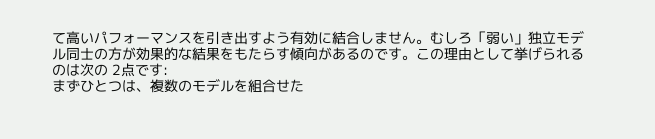て高いパフォーマンスを引き出すよう有効に結合しません。むしろ「弱い」独立モデル同士の方が効果的な結果をもたらす傾向があるのです。この理由として挙げられるのは次の 2点です:
まずひとつは、複数のモデルを組合せた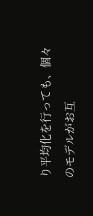り平均化を行っても、個々のモデルがお互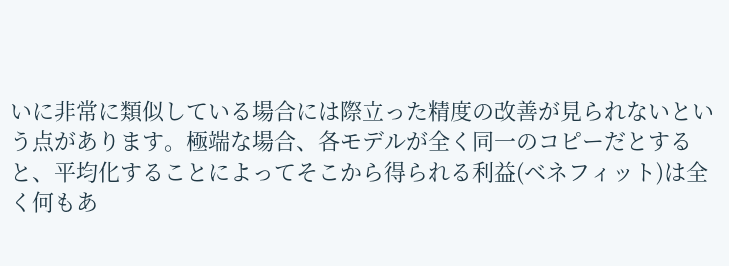いに非常に類似している場合には際立った精度の改善が見られないという点があります。極端な場合、各モデルが全く同一のコピーだとすると、平均化することによってそこから得られる利益(ベネフィット)は全く何もあ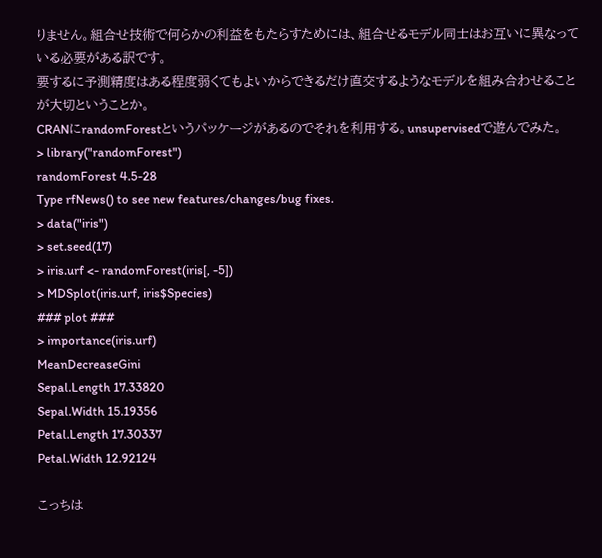りません。組合せ技術で何らかの利益をもたらすためには、組合せるモデル同士はお互いに異なっている必要がある訳です。
要するに予測精度はある程度弱くてもよいからできるだけ直交するようなモデルを組み合わせることが大切ということか。
CRANにrandomForestというパッケージがあるのでそれを利用する。unsupervisedで遊んでみた。
> library("randomForest")
randomForest 4.5-28
Type rfNews() to see new features/changes/bug fixes.
> data("iris")
> set.seed(17)
> iris.urf <- randomForest(iris[, -5])
> MDSplot(iris.urf, iris$Species)
### plot ###
> importance(iris.urf)
MeanDecreaseGini
Sepal.Length 17.33820
Sepal.Width 15.19356
Petal.Length 17.30337
Petal.Width 12.92124

こっちは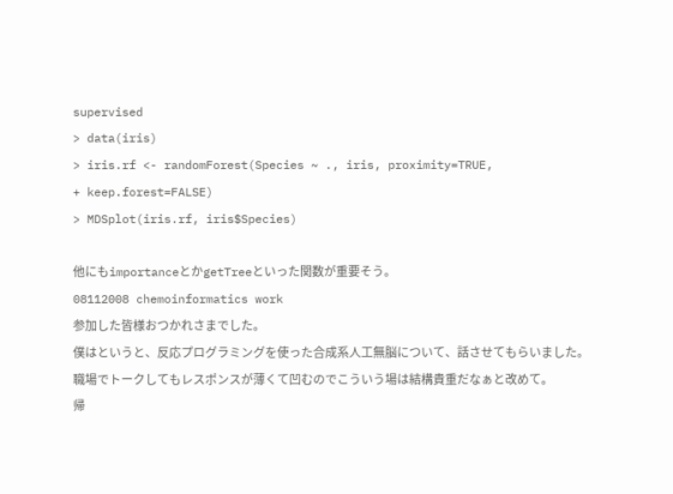supervised
> data(iris)
> iris.rf <- randomForest(Species ~ ., iris, proximity=TRUE,
+ keep.forest=FALSE)
> MDSplot(iris.rf, iris$Species)

他にもimportanceとかgetTreeといった関数が重要そう。
08112008 chemoinformatics work
参加した皆様おつかれさまでした。
僕はというと、反応プログラミングを使った合成系人工無脳について、話させてもらいました。職場でトークしてもレスポンスが薄くて凹むのでこういう場は結構貴重だなぁと改めて。
帰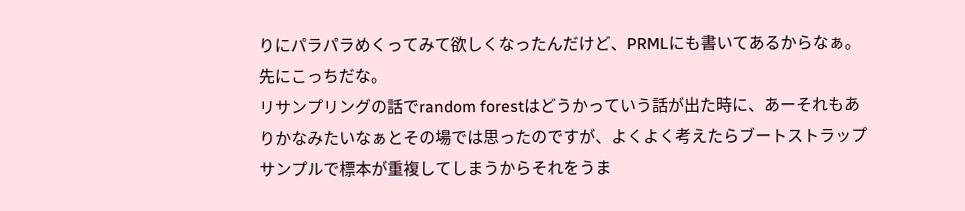りにパラパラめくってみて欲しくなったんだけど、PRMLにも書いてあるからなぁ。
先にこっちだな。
リサンプリングの話でrandom forestはどうかっていう話が出た時に、あーそれもありかなみたいなぁとその場では思ったのですが、よくよく考えたらブートストラップサンプルで標本が重複してしまうからそれをうま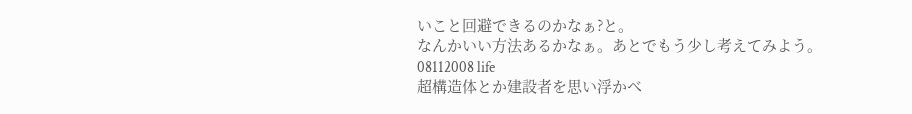いこと回避できるのかなぁ?と。
なんかいい方法あるかなぁ。あとでもう少し考えてみよう。
08112008 life
超構造体とか建設者を思い浮かべ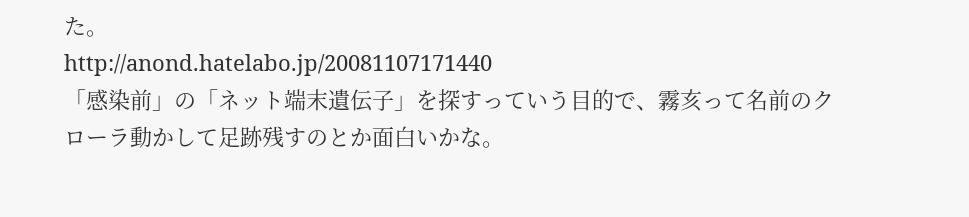た。
http://anond.hatelabo.jp/20081107171440
「感染前」の「ネット端末遺伝子」を探すっていう目的で、霧亥って名前のクローラ動かして足跡残すのとか面白いかな。